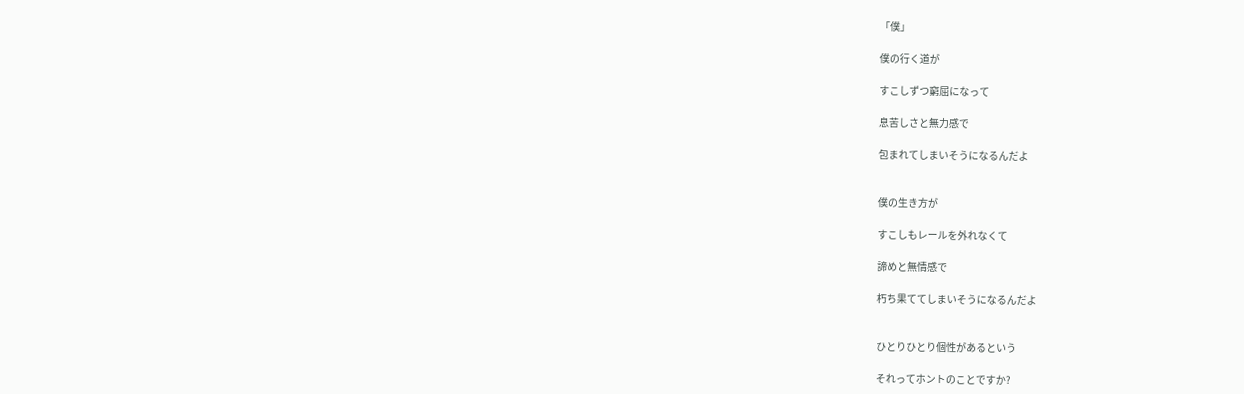「僕」

僕の行く道が

すこしずつ窮屈になって

息苦しさと無力感で

包まれてしまいそうになるんだよ


僕の生き方が

すこしもレールを外れなくて

諦めと無情感で

朽ち果ててしまいそうになるんだよ


ひとりひとり個性があるという

それってホントのことですか?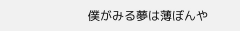僕がみる夢は薄ぼんや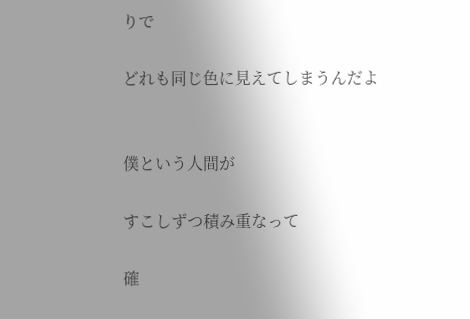りで

どれも同じ色に見えてしまうんだよ


僕という人間が

すこしずつ積み重なって

確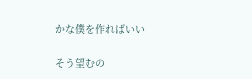かな僕を作ればいい

そう望むの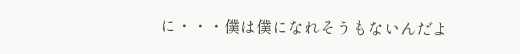に・・・僕は僕になれそうもないんだよ